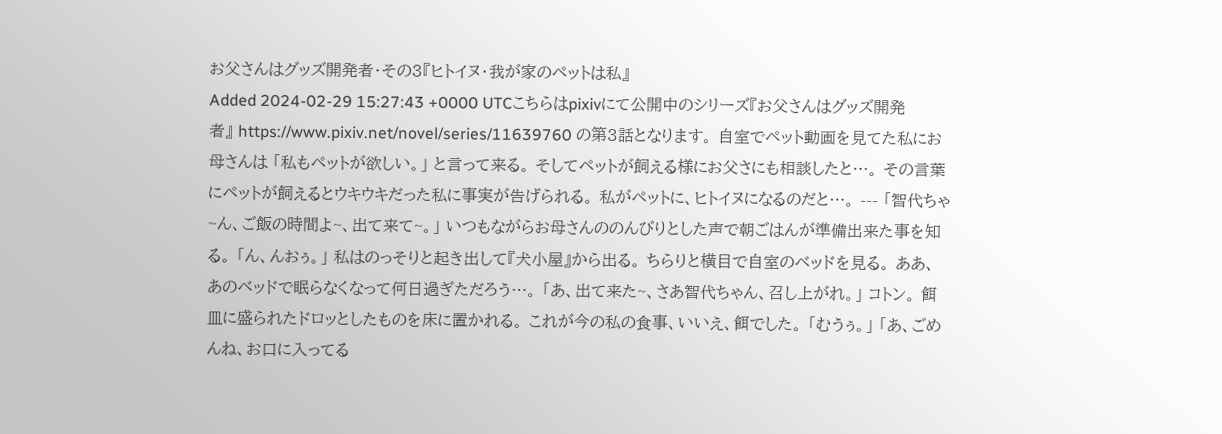お父さんはグッズ開発者・その3『ヒトイヌ・我が家のペットは私』
Added 2024-02-29 15:27:43 +0000 UTCこちらはpixivにて公開中のシリーズ『お父さんはグッズ開発者』 https://www.pixiv.net/novel/series/11639760 の第3話となります。 自室でペット動画を見てた私にお母さんは 「私もペットが欲しい。」 と言って来る。 そしてペットが飼える様にお父さにも相談したと…。 その言葉にペットが飼えるとウキウキだった私に事実が告げられる。 私がペットに、ヒトイヌになるのだと…。 --- 「智代ちゃ~ん、ご飯の時間よ~、出て来て~。」 いつもながらお母さんののんびりとした声で朝ごはんが準備出来た事を知る。 「ん、んおぅ。」 私はのっそりと起き出して『犬小屋』から出る。 ちらりと横目で自室のベッドを見る。 ああ、あのベッドで眠らなくなって何日過ぎただろう…。 「あ、出て来た~、さあ智代ちゃん、召し上がれ。」 コトン。 餌皿に盛られたドロッとしたものを床に置かれる。 これが今の私の食事、いいえ、餌でした。 「むうぅ。」 「あ、ごめんね、お口に入ってる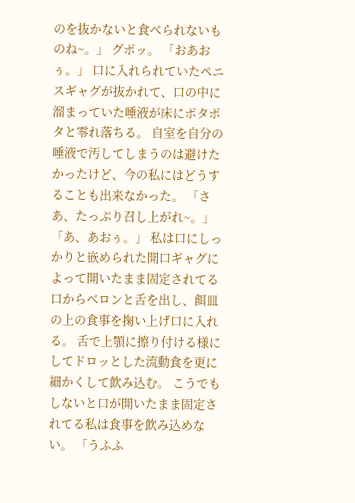のを抜かないと食べられないものね~。」 グポッ。 「おあおぅ。」 口に入れられていたペニスギャグが抜かれて、口の中に溜まっていた唾液が床にポタポタと零れ落ちる。 自室を自分の唾液で汚してしまうのは避けたかったけど、今の私にはどうすることも出来なかった。 「さあ、たっぷり召し上がれ~。」 「あ、あおぅ。」 私は口にしっかりと嵌められた開口ギャグによって開いたまま固定されてる口からベロンと舌を出し、餌皿の上の食事を掬い上げ口に入れる。 舌で上顎に擦り付ける様にしてドロッとした流動食を更に細かくして飲み込む。 こうでもしないと口が開いたまま固定されてる私は食事を飲み込めない。 「うふふ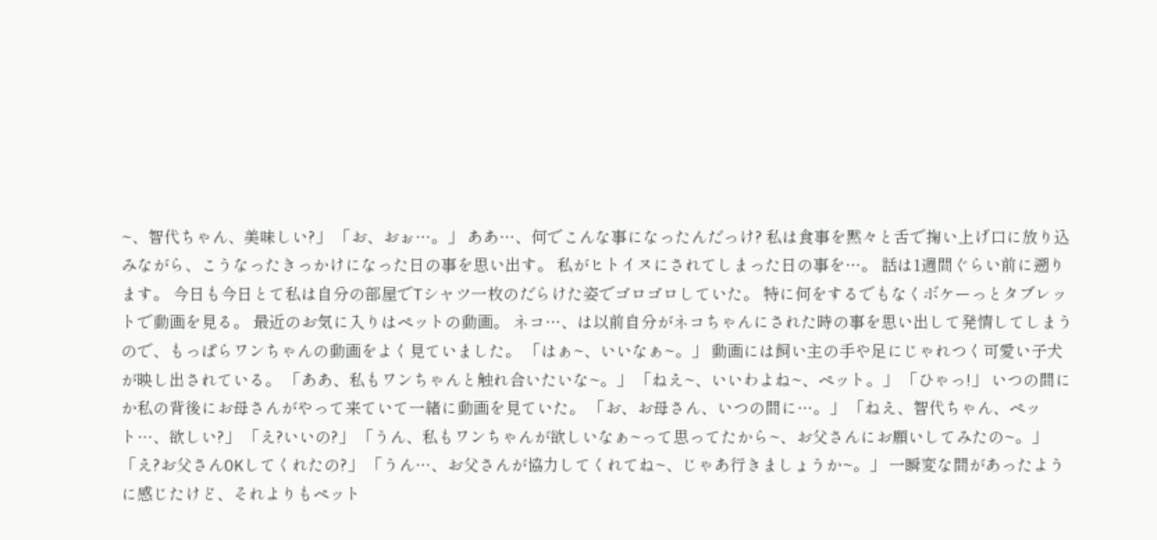~、智代ちゃん、美味しい?」 「お、おぉ…。」 ああ…、何でこんな事になったんだっけ? 私は食事を黙々と舌で掬い上げ口に放り込みながら、こうなったきっかけになった日の事を思い出す。 私がヒトイヌにされてしまった日の事を…。 話は1週間ぐらい前に遡ります。 今日も今日とて私は自分の部屋でTシャツ一枚のだらけた姿でゴロゴロしていた。 特に何をするでもなくボケーっとタブレットで動画を見る。 最近のお気に入りはペットの動画。 ネコ…、は以前自分がネコちゃんにされた時の事を思い出して発情してしまうので、もっぱらワンちゃんの動画をよく見ていました。 「はぁ~、いいなぁ~。」 動画には飼い主の手や足にじゃれつく可愛い子犬が映し出されている。 「ああ、私もワンちゃんと触れ合いたいな~。」 「ねえ~、いいわよね~、ペット。」 「ひゃっ!」 いつの間にか私の背後にお母さんがやって来ていて一緒に動画を見ていた。 「お、お母さん、いつの間に…。」 「ねえ、智代ちゃん、ペット…、欲しい?」 「え?いいの?」 「うん、私もワンちゃんが欲しいなぁ~って思ってたから~、お父さんにお願いしてみたの~。」 「え?お父さんOKしてくれたの?」 「うん…、お父さんが協力してくれてね~、じゃあ行きましょうか~。」 一瞬変な間があったように感じたけど、それよりもペット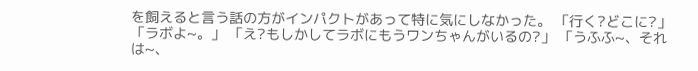を飼えると言う話の方がインパクトがあって特に気にしなかった。 「行く?どこに?」 「ラボよ~。」 「え?もしかしてラボにもうワンちゃんがいるの?」 「うふふ~、それは~、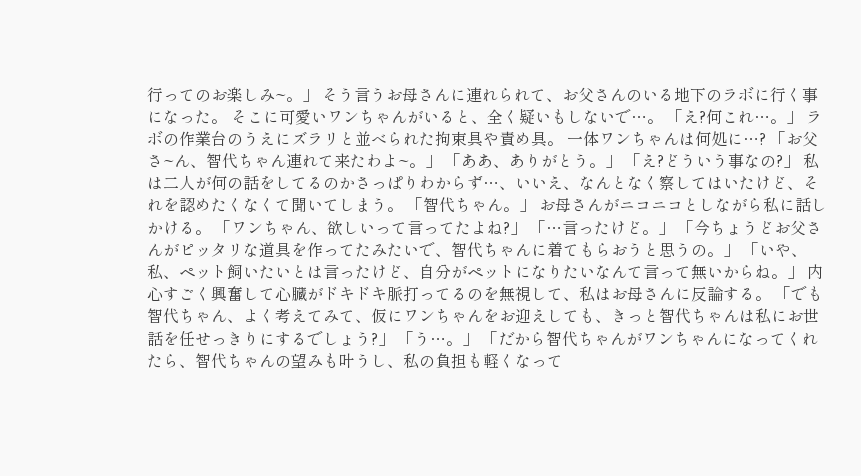行ってのお楽しみ~。」 そう言うお母さんに連れられて、お父さんのいる地下のラボに行く事になった。 そこに可愛いワンちゃんがいると、全く疑いもしないで…。 「え?何これ…。」 ラボの作業台のうえにズラリと並べられた拘束具や責め具。 一体ワンちゃんは何処に…? 「お父さ~ん、智代ちゃん連れて来たわよ~。」 「ああ、ありがとう。」 「え?どういう事なの?」 私は二人が何の話をしてるのかさっぱりわからず…、いいえ、なんとなく察してはいたけど、それを認めたくなくて聞いてしまう。 「智代ちゃん。」 お母さんがニコニコとしながら私に話しかける。 「ワンちゃん、欲しいって言ってたよね?」 「…言ったけど。」 「今ちょうどお父さんがピッタリな道具を作ってたみたいで、智代ちゃんに着てもらおうと思うの。」 「いや、私、ペット飼いたいとは言ったけど、自分がペットになりたいなんて言って無いからね。」 内心すごく興奮して心臓がドキドキ脈打ってるのを無視して、私はお母さんに反論する。 「でも智代ちゃん、よく考えてみて、仮にワンちゃんをお迎えしても、きっと智代ちゃんは私にお世話を任せっきりにするでしょう?」 「う…。」 「だから智代ちゃんがワンちゃんになってくれたら、智代ちゃんの望みも叶うし、私の負担も軽くなって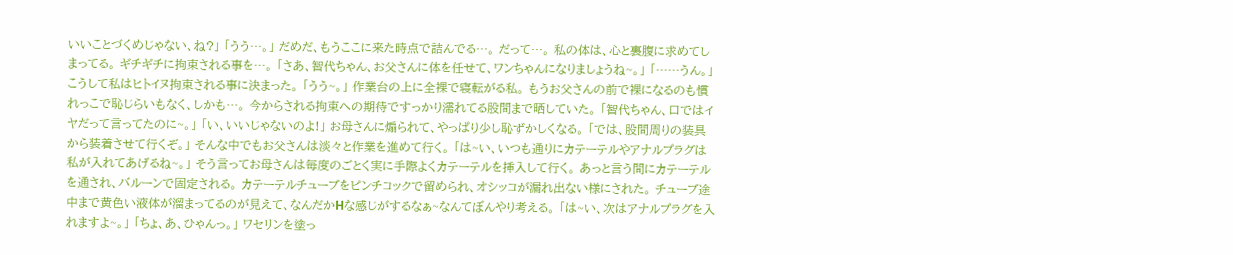いいことづくめじゃない、ね?」 「うう…。」 だめだ、もうここに来た時点で詰んでる…。 だって…。 私の体は、心と裏腹に求めてしまってる。 ギチギチに拘束される事を…。 「さあ、智代ちゃん、お父さんに体を任せて、ワンちゃんになりましょうね~。」 「……うん。」 こうして私はヒトイヌ拘束される事に決まった。 「うう~。」 作業台の上に全裸で寝転がる私。 もうお父さんの前で裸になるのも慣れっこで恥じらいもなく、しかも…。 今からされる拘束への期待ですっかり濡れてる股間まで晒していた。 「智代ちゃん、口ではイヤだって言ってたのに~。」 「い、いいじゃないのよ!」 お母さんに煽られて、やっぱり少し恥ずかしくなる。 「では、股間周りの装具から装着させて行くぞ。」 そんな中でもお父さんは淡々と作業を進めて行く。 「は~い、いつも通りにカテーテルやアナルプラグは私が入れてあげるね~。」 そう言ってお母さんは毎度のごとく実に手際よくカテーテルを挿入して行く。 あっと言う間にカテーテルを通され、バルーンで固定される。 カテーテルチューブをピンチコックで留められ、オシッコが漏れ出ない様にされた。 チューブ途中まで黄色い液体が溜まってるのが見えて、なんだかHな感じがするなぁ~なんてぼんやり考える。 「は~い、次はアナルプラグを入れますよ~。」 「ちょ、あ、ひゃんっ。」 ワセリンを塗っ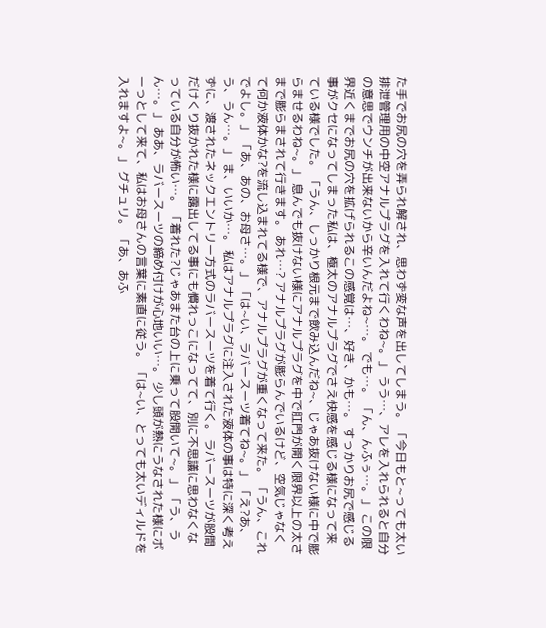た手でお尻の穴を弄られ解され、思わず変な声を出してしまう。 「今日もと~っても太い排泄管理用の中空アナルプラグを入れて行くわね~。」 うう…、アレを入れられると自分の意思でウンチが出来ないから辛いんだよね~…。 でも…。 「ん、んふぅ…。」 この限界近くまでお尻の穴を拡げられるこの感覚は…、好き、かも…。 すっかりお尻で感じる事がクセになってしまった私は、極太のアナルプラグでさえ快感を感じる様になって来ている様でした。 「うん、しっかり根元まで飲み込んだね~、じゃあ抜けない様に中で膨らませるわね~。」 息んでも抜けない様にアナルプラグを中で肛門が開く限界以上の太さまで膨らまされて行きます。 あれ…? アナルプラグが膨らんでいるけど、空気じゃなくて何か液体かな?を流し込まれてる様で、アナルプラグが重くなって来た。 「うん、これでよし。」 「あ、あの、お母さ…。」 「は~い、ラバースーツ着てね~。」 「え?あ、う、うん…。」 ま、いいか…。 私はアナルプラグに注入された液体の事は特に深く考えずに、渡されたネックエントリー方式のラバースーツを着て行く。 ラバースーツが股間だけくり抜かれた様に露出してる事にも慣れっこになってて、別に不思議に思わなくなっている自分が怖い…。 「着れた?じゃあまた台の上に乗って股開いて~。」 「う、うん…。」 ああ、ラバースーツの締め付けが心地いい…。 少し頭が熱にうなされた様にボーっとして来て、私はお母さんの言葉に素直に従う。 「は~い、とっても太いディルドを入れますよ~。」 グチュリ。 「あ、あふ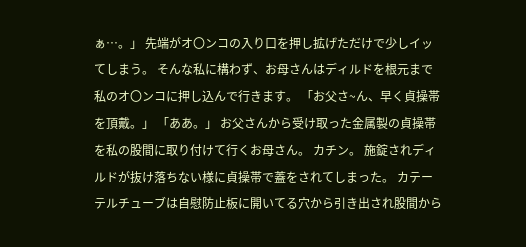ぁ…。」 先端がオ〇ンコの入り口を押し拡げただけで少しイッてしまう。 そんな私に構わず、お母さんはディルドを根元まで私のオ〇ンコに押し込んで行きます。 「お父さ~ん、早く貞操帯を頂戴。」 「ああ。」 お父さんから受け取った金属製の貞操帯を私の股間に取り付けて行くお母さん。 カチン。 施錠されディルドが抜け落ちない様に貞操帯で蓋をされてしまった。 カテーテルチューブは自慰防止板に開いてる穴から引き出され股間から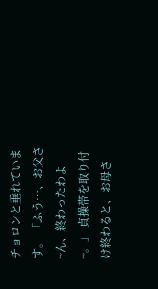チョロンと垂れています。 「ふう…、お父さ~ん、終わったわよ~。」 貞操帯を取り付け終わると、お母さ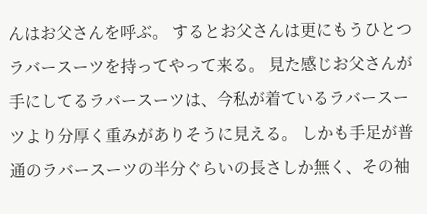んはお父さんを呼ぶ。 するとお父さんは更にもうひとつラバースーツを持ってやって来る。 見た感じお父さんが手にしてるラバースーツは、今私が着ているラバースーツより分厚く重みがありそうに見える。 しかも手足が普通のラバースーツの半分ぐらいの長さしか無く、その袖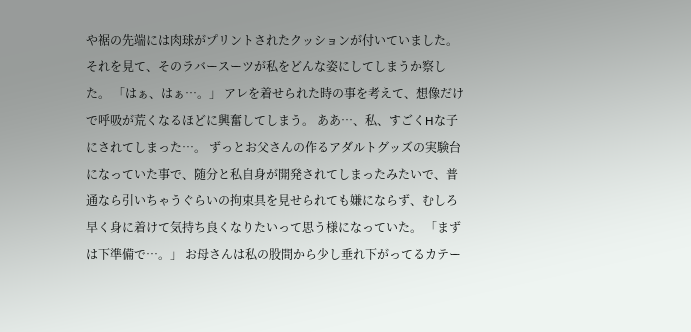や裾の先端には肉球がプリントされたクッションが付いていました。 それを見て、そのラバースーツが私をどんな姿にしてしまうか察した。 「はぁ、はぁ…。」 アレを着せられた時の事を考えて、想像だけで呼吸が荒くなるほどに興奮してしまう。 ああ…、私、すごくHな子にされてしまった…。 ずっとお父さんの作るアダルトグッズの実験台になっていた事で、随分と私自身が開発されてしまったみたいで、普通なら引いちゃうぐらいの拘束具を見せられても嫌にならず、むしろ早く身に着けて気持ち良くなりたいって思う様になっていた。 「まずは下準備で…。」 お母さんは私の股間から少し垂れ下がってるカテー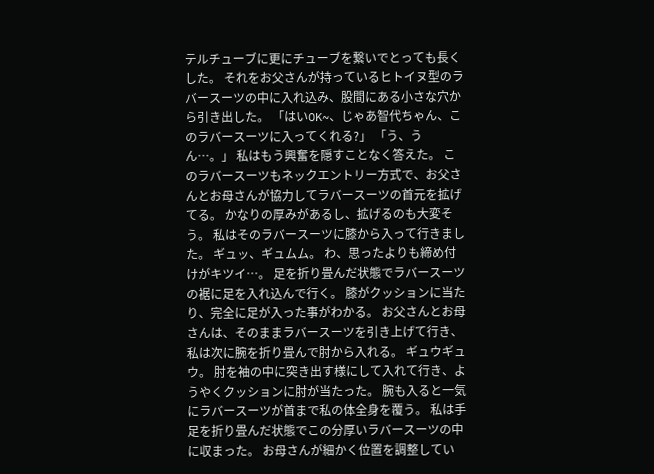テルチューブに更にチューブを繋いでとっても長くした。 それをお父さんが持っているヒトイヌ型のラバースーツの中に入れ込み、股間にある小さな穴から引き出した。 「はいOK~、じゃあ智代ちゃん、このラバースーツに入ってくれる?」 「う、うん…。」 私はもう興奮を隠すことなく答えた。 このラバースーツもネックエントリー方式で、お父さんとお母さんが協力してラバースーツの首元を拡げてる。 かなりの厚みがあるし、拡げるのも大変そう。 私はそのラバースーツに膝から入って行きました。 ギュッ、ギュムム。 わ、思ったよりも締め付けがキツイ…。 足を折り畳んだ状態でラバースーツの裾に足を入れ込んで行く。 膝がクッションに当たり、完全に足が入った事がわかる。 お父さんとお母さんは、そのままラバースーツを引き上げて行き、私は次に腕を折り畳んで肘から入れる。 ギュウギュウ。 肘を袖の中に突き出す様にして入れて行き、ようやくクッションに肘が当たった。 腕も入ると一気にラバースーツが首まで私の体全身を覆う。 私は手足を折り畳んだ状態でこの分厚いラバースーツの中に収まった。 お母さんが細かく位置を調整してい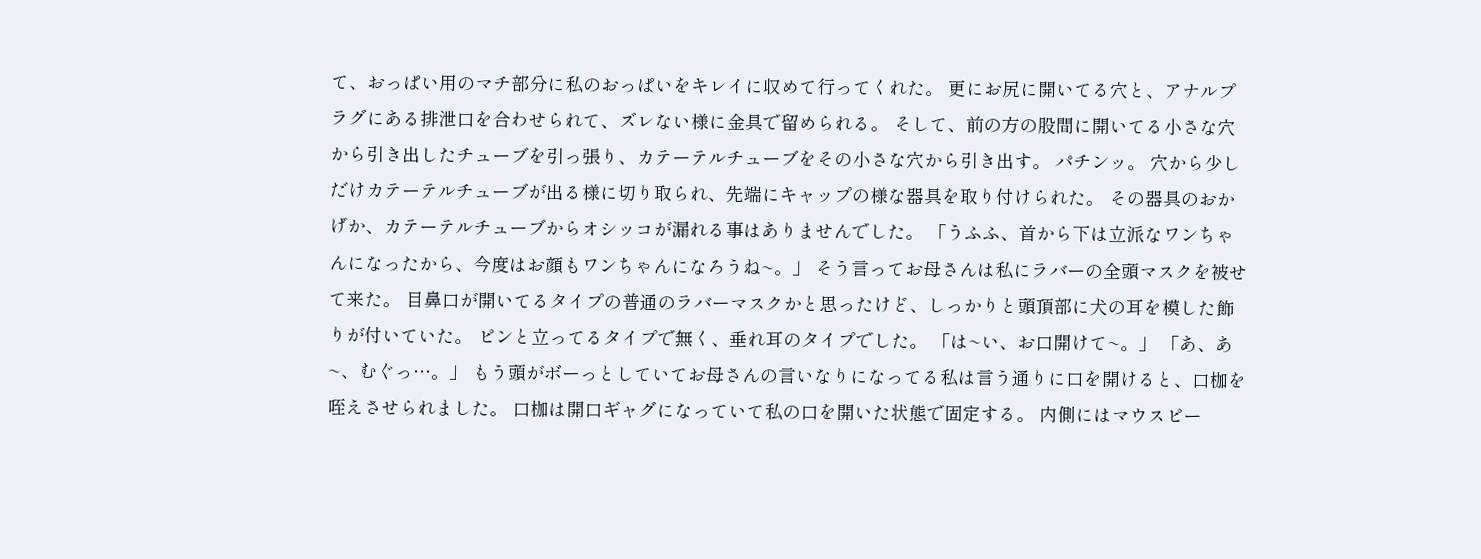て、おっぱい用のマチ部分に私のおっぱいをキレイに収めて行ってくれた。 更にお尻に開いてる穴と、アナルプラグにある排泄口を合わせられて、ズレない様に金具で留められる。 そして、前の方の股間に開いてる小さな穴から引き出したチューブを引っ張り、カテーテルチューブをその小さな穴から引き出す。 パチンッ。 穴から少しだけカテーテルチューブが出る様に切り取られ、先端にキャップの様な器具を取り付けられた。 その器具のおかげか、カテーテルチューブからオシッコが漏れる事はありませんでした。 「うふふ、首から下は立派なワンちゃんになったから、今度はお顔もワンちゃんになろうね~。」 そう言ってお母さんは私にラバーの全頭マスクを被せて来た。 目鼻口が開いてるタイプの普通のラバーマスクかと思ったけど、しっかりと頭頂部に犬の耳を模した飾りが付いていた。 ピンと立ってるタイプで無く、垂れ耳のタイプでした。 「は~い、お口開けて~。」 「あ、あ~、むぐっ…。」 もう頭がボーっとしていてお母さんの言いなりになってる私は言う通りに口を開けると、口枷を咥えさせられました。 口枷は開口ギャグになっていて私の口を開いた状態で固定する。 内側にはマウスピー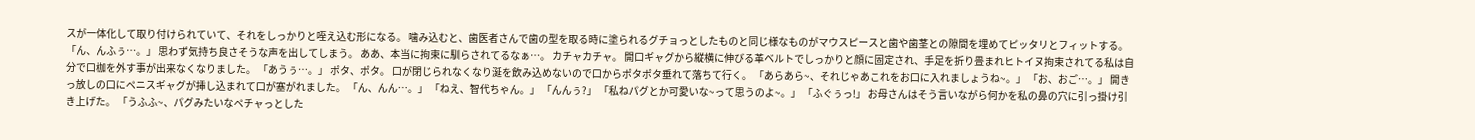スが一体化して取り付けられていて、それをしっかりと咥え込む形になる。 噛み込むと、歯医者さんで歯の型を取る時に塗られるグチョっとしたものと同じ様なものがマウスピースと歯や歯茎との隙間を埋めてピッタリとフィットする。 「ん、んふぅ…。」 思わず気持ち良さそうな声を出してしまう。 ああ、本当に拘束に馴らされてるなぁ…。 カチャカチャ。 開口ギャグから縦横に伸びる革ベルトでしっかりと顔に固定され、手足を折り畳まれヒトイヌ拘束されてる私は自分で口枷を外す事が出来なくなりました。 「あうぅ…。」 ポタ、ポタ。 口が閉じられなくなり涎を飲み込めないので口からポタポタ垂れて落ちて行く。 「あらあら~、それじゃあこれをお口に入れましょうね~。」 「お、おご…。」 開きっ放しの口にペニスギャグが挿し込まれて口が塞がれました。 「ん、んん…。」 「ねえ、智代ちゃん。」 「んんぅ?」 「私ねパグとか可愛いな~って思うのよ~。」 「ふぐぅっ!」 お母さんはそう言いながら何かを私の鼻の穴に引っ掛け引き上げた。 「うふふ~、パグみたいなペチャっとした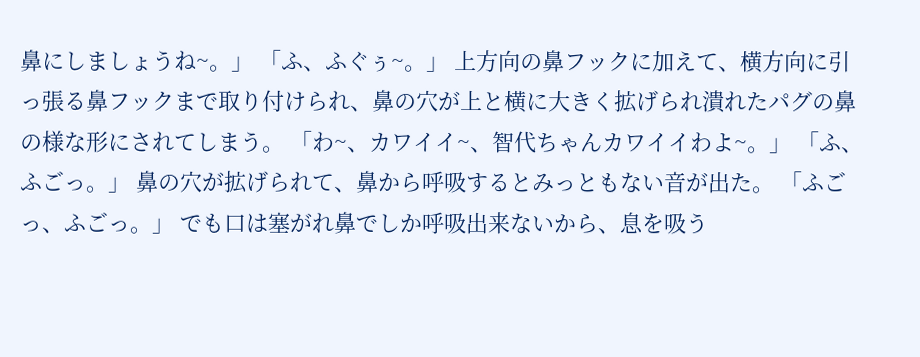鼻にしましょうね~。」 「ふ、ふぐぅ~。」 上方向の鼻フックに加えて、横方向に引っ張る鼻フックまで取り付けられ、鼻の穴が上と横に大きく拡げられ潰れたパグの鼻の様な形にされてしまう。 「わ~、カワイイ~、智代ちゃんカワイイわよ~。」 「ふ、ふごっ。」 鼻の穴が拡げられて、鼻から呼吸するとみっともない音が出た。 「ふごっ、ふごっ。」 でも口は塞がれ鼻でしか呼吸出来ないから、息を吸う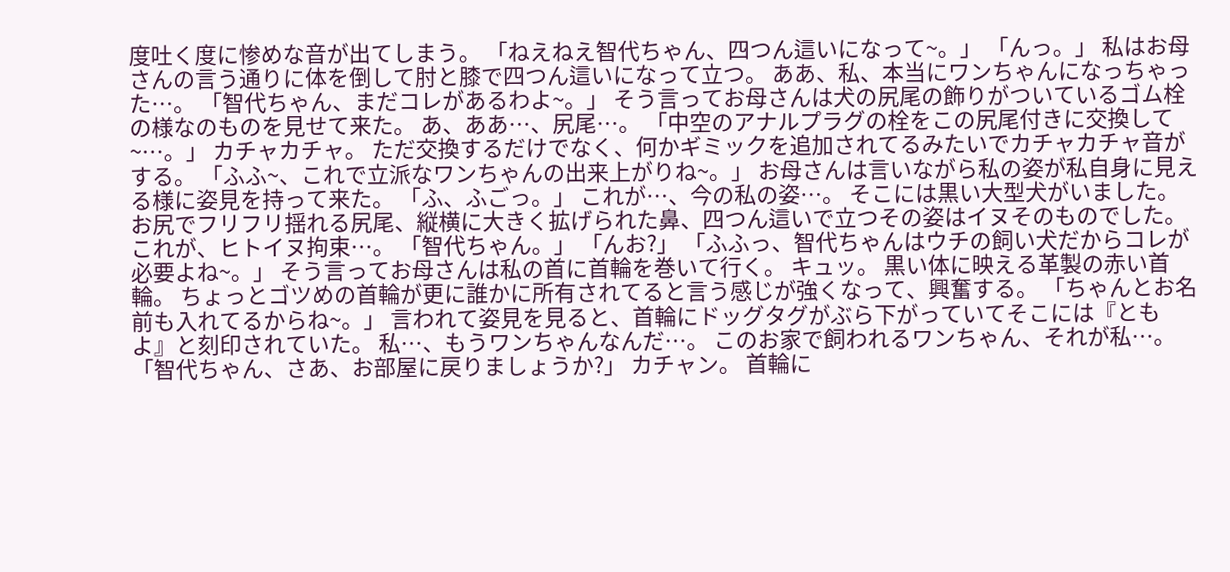度吐く度に惨めな音が出てしまう。 「ねえねえ智代ちゃん、四つん這いになって~。」 「んっ。」 私はお母さんの言う通りに体を倒して肘と膝で四つん這いになって立つ。 ああ、私、本当にワンちゃんになっちゃった…。 「智代ちゃん、まだコレがあるわよ~。」 そう言ってお母さんは犬の尻尾の飾りがついているゴム栓の様なのものを見せて来た。 あ、ああ…、尻尾…。 「中空のアナルプラグの栓をこの尻尾付きに交換して~…。」 カチャカチャ。 ただ交換するだけでなく、何かギミックを追加されてるみたいでカチャカチャ音がする。 「ふふ~、これで立派なワンちゃんの出来上がりね~。」 お母さんは言いながら私の姿が私自身に見える様に姿見を持って来た。 「ふ、ふごっ。」 これが…、今の私の姿…。 そこには黒い大型犬がいました。 お尻でフリフリ揺れる尻尾、縦横に大きく拡げられた鼻、四つん這いで立つその姿はイヌそのものでした。 これが、ヒトイヌ拘束…。 「智代ちゃん。」 「んお?」 「ふふっ、智代ちゃんはウチの飼い犬だからコレが必要よね~。」 そう言ってお母さんは私の首に首輪を巻いて行く。 キュッ。 黒い体に映える革製の赤い首輪。 ちょっとゴツめの首輪が更に誰かに所有されてると言う感じが強くなって、興奮する。 「ちゃんとお名前も入れてるからね~。」 言われて姿見を見ると、首輪にドッグタグがぶら下がっていてそこには『ともよ』と刻印されていた。 私…、もうワンちゃんなんだ…。 このお家で飼われるワンちゃん、それが私…。 「智代ちゃん、さあ、お部屋に戻りましょうか?」 カチャン。 首輪に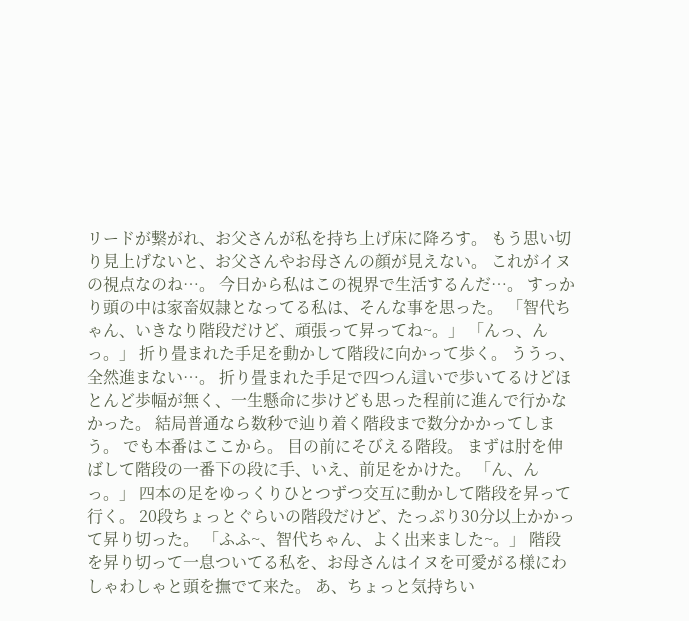リードが繋がれ、お父さんが私を持ち上げ床に降ろす。 もう思い切り見上げないと、お父さんやお母さんの顔が見えない。 これがイヌの視点なのね…。 今日から私はこの視界で生活するんだ…。 すっかり頭の中は家畜奴隷となってる私は、そんな事を思った。 「智代ちゃん、いきなり階段だけど、頑張って昇ってね~。」 「んっ、んっ。」 折り畳まれた手足を動かして階段に向かって歩く。 ううっ、全然進まない…。 折り畳まれた手足で四つん這いで歩いてるけどほとんど歩幅が無く、一生懸命に歩けども思った程前に進んで行かなかった。 結局普通なら数秒で辿り着く階段まで数分かかってしまう。 でも本番はここから。 目の前にそびえる階段。 まずは肘を伸ばして階段の一番下の段に手、いえ、前足をかけた。 「ん、んっ。」 四本の足をゆっくりひとつずつ交互に動かして階段を昇って行く。 20段ちょっとぐらいの階段だけど、たっぷり30分以上かかって昇り切った。 「ふふ~、智代ちゃん、よく出来ました~。」 階段を昇り切って一息ついてる私を、お母さんはイヌを可愛がる様にわしゃわしゃと頭を撫でて来た。 あ、ちょっと気持ちい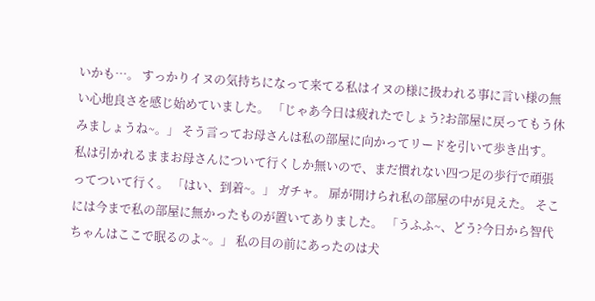いかも…。 すっかりイヌの気持ちになって来てる私はイヌの様に扱われる事に言い様の無い心地良さを感じ始めていました。 「じゃあ今日は疲れたでしょう?お部屋に戻ってもう休みましょうね~。」 そう言ってお母さんは私の部屋に向かってリードを引いて歩き出す。 私は引かれるままお母さんについて行くしか無いので、まだ慣れない四つ足の歩行で頑張ってついて行く。 「はい、到着~。」 ガチャ。 扉が開けられ私の部屋の中が見えた。 そこには今まで私の部屋に無かったものが置いてありました。 「うふふ~、どう?今日から智代ちゃんはここで眠るのよ~。」 私の目の前にあったのは犬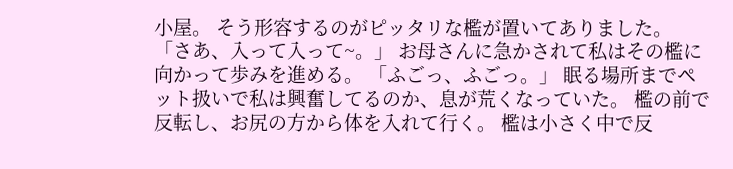小屋。 そう形容するのがピッタリな檻が置いてありました。 「さあ、入って入って~。」 お母さんに急かされて私はその檻に向かって歩みを進める。 「ふごっ、ふごっ。」 眠る場所までペット扱いで私は興奮してるのか、息が荒くなっていた。 檻の前で反転し、お尻の方から体を入れて行く。 檻は小さく中で反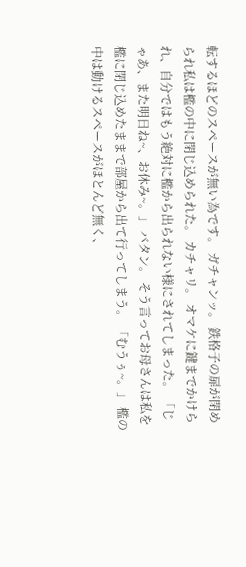転するほどのスペースが無い為です。 ガチャンッ。 鉄格子の扉が閉められ私は檻の中に閉じ込められた。 カチャリ。 オマケに鍵までかけられ、自分ではもう絶対に檻から出られない様にされてしまった。 「じゃあ、また明日ね~、お休み~。」 バタン。 そう言ってお母さんは私を檻に閉じ込めたままで部屋から出て行ってしまう。 「むうぅ~。」 檻の中は動けるスペースがほとんど無く、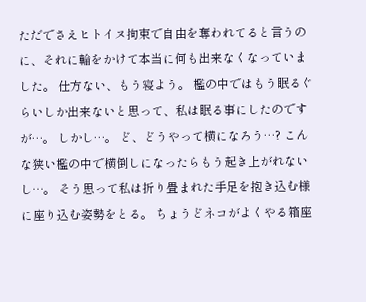ただでさえヒトイヌ拘束で自由を奪われてると言うのに、それに輪をかけて本当に何も出来なくなっていました。 仕方ない、もう寝よう。 檻の中ではもう眠るぐらいしか出来ないと思って、私は眠る事にしたのですが…。 しかし…。 ど、どうやって横になろう…? こんな狭い檻の中で横倒しになったらもう起き上がれないし…。 そう思って私は折り畳まれた手足を抱き込む様に座り込む姿勢をとる。 ちょうどネコがよくやる箱座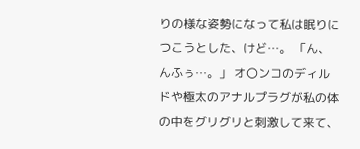りの様な姿勢になって私は眠りにつこうとした、けど…。 「ん、んふぅ…。」 オ〇ンコのディルドや極太のアナルプラグが私の体の中をグリグリと刺激して来て、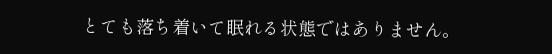とても落ち着いて眠れる状態ではありません。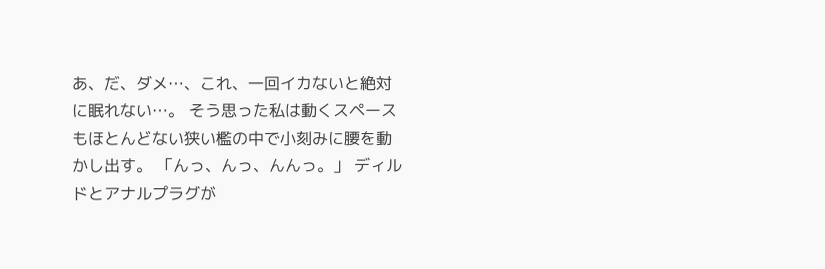あ、だ、ダメ…、これ、一回イカないと絶対に眠れない…。 そう思った私は動くスペースもほとんどない狭い檻の中で小刻みに腰を動かし出す。 「んっ、んっ、んんっ。」 ディルドとアナルプラグが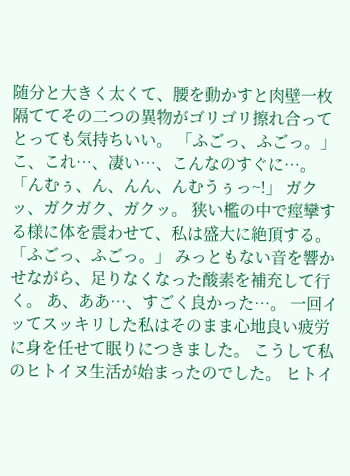随分と大きく太くて、腰を動かすと肉壁一枚隔ててその二つの異物がゴリゴリ擦れ合ってとっても気持ちいい。 「ふごっ、ふごっ。」 こ、これ…、凄い…、こんなのすぐに…。 「んむぅ、ん、んん、んむうぅっ~!」 ガクッ、ガクガク、ガクッ。 狭い檻の中で痙攣する様に体を震わせて、私は盛大に絶頂する。 「ふごっ、ふごっ。」 みっともない音を響かせながら、足りなくなった酸素を補充して行く。 あ、ああ…、すごく良かった…。 一回イッてスッキリした私はそのまま心地良い疲労に身を任せて眠りにつきました。 こうして私のヒトイヌ生活が始まったのでした。 ヒトイ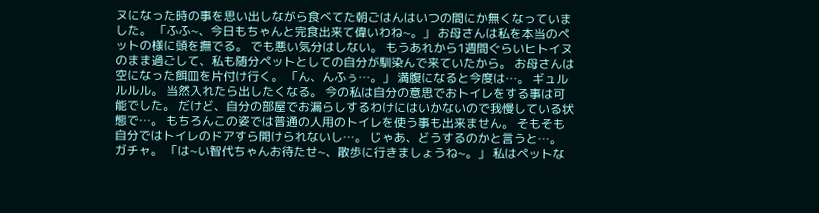ヌになった時の事を思い出しながら食べてた朝ごはんはいつの間にか無くなっていました。 「ふふ~、今日もちゃんと完食出来て偉いわね~。」 お母さんは私を本当のペットの様に頭を撫でる。 でも悪い気分はしない。 もうあれから1週間ぐらいヒトイヌのまま過ごして、私も随分ペットとしての自分が馴染んで来ていたから。 お母さんは空になった餌皿を片付け行く。 「ん、んふぅ…。」 満腹になると今度は…。 ギュルルルル。 当然入れたら出したくなる。 今の私は自分の意思でおトイレをする事は可能でした。 だけど、自分の部屋でお漏らしするわけにはいかないので我慢している状態で…。 もちろんこの姿では普通の人用のトイレを使う事も出来ません。 そもそも自分ではトイレのドアすら開けられないし…。 じゃあ、どうするのかと言うと…。 ガチャ。 「は~い智代ちゃんお待たせ~、散歩に行きましょうね~。」 私はペットな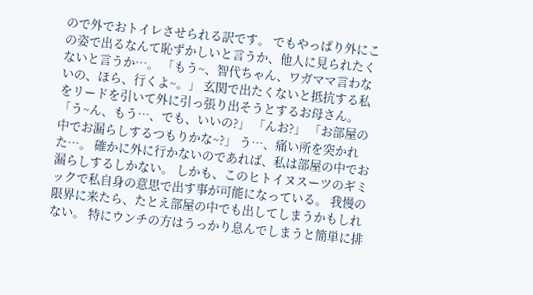ので外でおトイレさせられる訳です。 でもやっぱり外にこの姿で出るなんて恥ずかしいと言うか、他人に見られたくないと言うか…。 「もう~、智代ちゃん、ワガママ言わないの、ほら、行くよ~。」 玄関で出たくないと抵抗する私をリードを引いて外に引っ張り出そうとするお母さん。 「う~ん、もう…、でも、いいの?」 「んお?」 「お部屋の中でお漏らしするつもりかな~?」 う…、痛い所を突かれた…。 確かに外に行かないのであれば、私は部屋の中でお漏らしするしかない。 しかも、このヒトイヌスーツのギミックで私自身の意思で出す事が可能になっている。 我慢の限界に来たら、たとえ部屋の中でも出してしまうかもしれない。 特にウンチの方はうっかり息んでしまうと簡単に排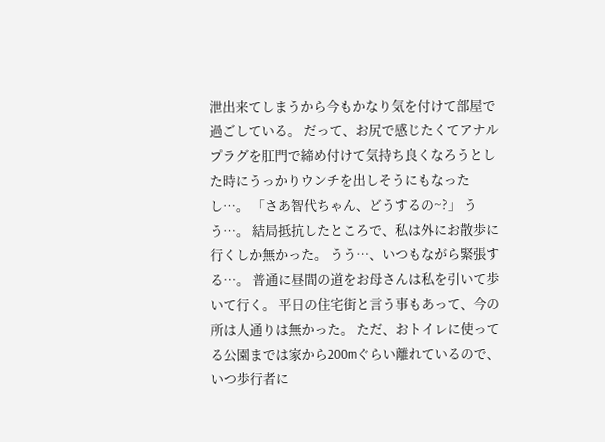泄出来てしまうから今もかなり気を付けて部屋で過ごしている。 だって、お尻で感じたくてアナルプラグを肛門で締め付けて気持ち良くなろうとした時にうっかりウンチを出しそうにもなったし…。 「さあ智代ちゃん、どうするの~?」 うう…。 結局抵抗したところで、私は外にお散歩に行くしか無かった。 うう…、いつもながら緊張する…。 普通に昼間の道をお母さんは私を引いて歩いて行く。 平日の住宅街と言う事もあって、今の所は人通りは無かった。 ただ、おトイレに使ってる公園までは家から200mぐらい離れているので、いつ歩行者に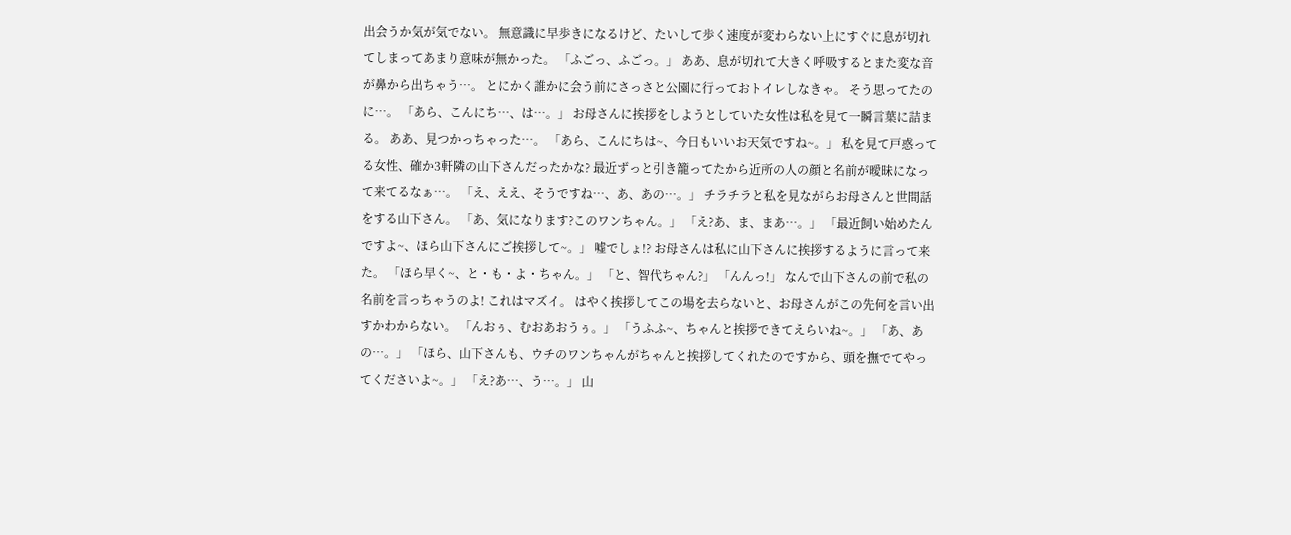出会うか気が気でない。 無意識に早歩きになるけど、たいして歩く速度が変わらない上にすぐに息が切れてしまってあまり意味が無かった。 「ふごっ、ふごっ。」 ああ、息が切れて大きく呼吸するとまた変な音が鼻から出ちゃう…。 とにかく誰かに会う前にさっさと公園に行っておトイレしなきゃ。 そう思ってたのに…。 「あら、こんにち…、は…。」 お母さんに挨拶をしようとしていた女性は私を見て一瞬言葉に詰まる。 ああ、見つかっちゃった…。 「あら、こんにちは~、今日もいいお天気ですね~。」 私を見て戸惑ってる女性、確か3軒隣の山下さんだったかな? 最近ずっと引き籠ってたから近所の人の顔と名前が曖昧になって来てるなぁ…。 「え、ええ、そうですね…、あ、あの…。」 チラチラと私を見ながらお母さんと世間話をする山下さん。 「あ、気になります?このワンちゃん。」 「え?あ、ま、まあ…。」 「最近飼い始めたんですよ~、ほら山下さんにご挨拶して~。」 嘘でしょ!? お母さんは私に山下さんに挨拶するように言って来た。 「ほら早く~、と・も・よ・ちゃん。」 「と、智代ちゃん?」 「んんっ!」 なんで山下さんの前で私の名前を言っちゃうのよ! これはマズイ。 はやく挨拶してこの場を去らないと、お母さんがこの先何を言い出すかわからない。 「んおぅ、むおあおうぅ。」 「うふふ~、ちゃんと挨拶できてえらいね~。」 「あ、あの…。」 「ほら、山下さんも、ウチのワンちゃんがちゃんと挨拶してくれたのですから、頭を撫でてやってくださいよ~。」 「え?あ…、う…。」 山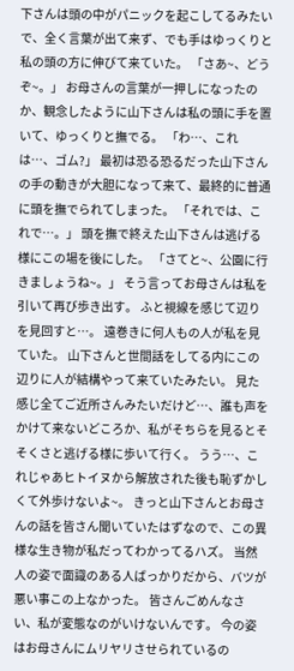下さんは頭の中がパニックを起こしてるみたいで、全く言葉が出て来ず、でも手はゆっくりと私の頭の方に伸びて来ていた。 「さあ~、どうぞ~。」 お母さんの言葉が一押しになったのか、観念したように山下さんは私の頭に手を置いて、ゆっくりと撫でる。 「わ…、これは…、ゴム?」 最初は恐る恐るだった山下さんの手の動きが大胆になって来て、最終的に普通に頭を撫でられてしまった。 「それでは、これで…。」 頭を撫で終えた山下さんは逃げる様にこの場を後にした。 「さてと~、公園に行きましょうね~。」 そう言ってお母さんは私を引いて再び歩き出す。 ふと視線を感じて辺りを見回すと…。 遠巻きに何人もの人が私を見ていた。 山下さんと世間話をしてる内にこの辺りに人が結構やって来ていたみたい。 見た感じ全てご近所さんみたいだけど…、誰も声をかけて来ないどころか、私がそちらを見るとそそくさと逃げる様に歩いて行く。 うう…、これじゃあヒトイヌから解放された後も恥ずかしくて外歩けないよ~。 きっと山下さんとお母さんの話を皆さん聞いていたはずなので、この異様な生き物が私だってわかってるハズ。 当然人の姿で面識のある人ばっかりだから、バツが悪い事この上なかった。 皆さんごめんなさい、私が変態なのがいけないんです。 今の姿はお母さんにムリヤリさせられているの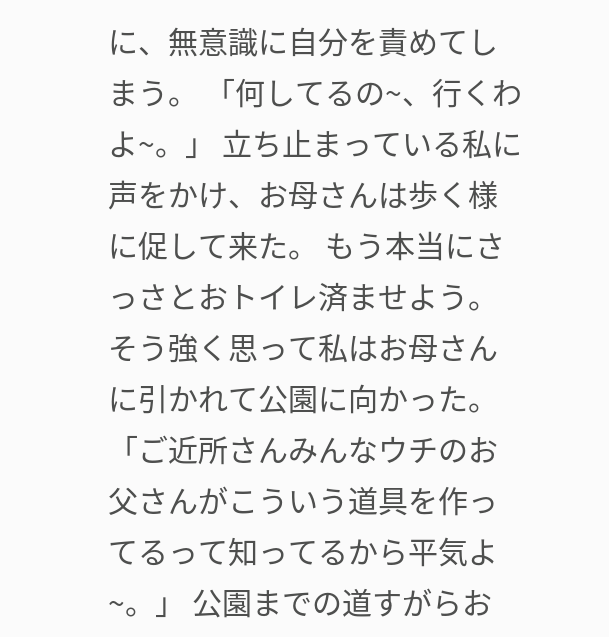に、無意識に自分を責めてしまう。 「何してるの~、行くわよ~。」 立ち止まっている私に声をかけ、お母さんは歩く様に促して来た。 もう本当にさっさとおトイレ済ませよう。 そう強く思って私はお母さんに引かれて公園に向かった。 「ご近所さんみんなウチのお父さんがこういう道具を作ってるって知ってるから平気よ~。」 公園までの道すがらお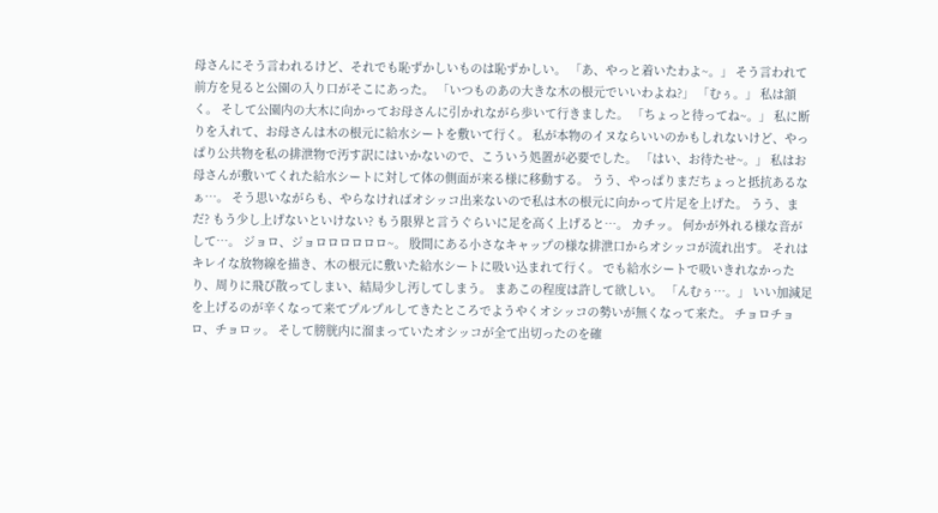母さんにそう言われるけど、それでも恥ずかしいものは恥ずかしい。 「あ、やっと着いたわよ~。」 そう言われて前方を見ると公園の入り口がそこにあった。 「いつものあの大きな木の根元でいいわよね?」 「むぅ。」 私は頷く。 そして公園内の大木に向かってお母さんに引かれながら歩いて行きました。 「ちょっと待ってね~。」 私に断りを入れて、お母さんは木の根元に給水シートを敷いて行く。 私が本物のイヌならいいのかもしれないけど、やっぱり公共物を私の排泄物で汚す訳にはいかないので、こういう処置が必要でした。 「はい、お待たせ~。」 私はお母さんが敷いてくれた給水シートに対して体の側面が来る様に移動する。 うう、やっぱりまだちょっと抵抗あるなぁ…。 そう思いながらも、やらなければオシッコ出来ないので私は木の根元に向かって片足を上げた。 うう、まだ? もう少し上げないといけない? もう限界と言うぐらいに足を高く上げると…。 カチッ。 何かが外れる様な音がして…。 ジョロ、ジョロロロロロロ~。 股間にある小さなキャップの様な排泄口からオシッコが流れ出す。 それはキレイな放物線を描き、木の根元に敷いた給水シートに吸い込まれて行く。 でも給水シートで吸いきれなかったり、周りに飛び散ってしまい、結局少し汚してしまう。 まあこの程度は許して欲しい。 「んむぅ…。」 いい加減足を上げるのが辛くなって来てプルプルしてきたところでようやくオシッコの勢いが無くなって来た。 チョロチョロ、チョロッ。 そして膀胱内に溜まっていたオシッコが全て出切ったのを確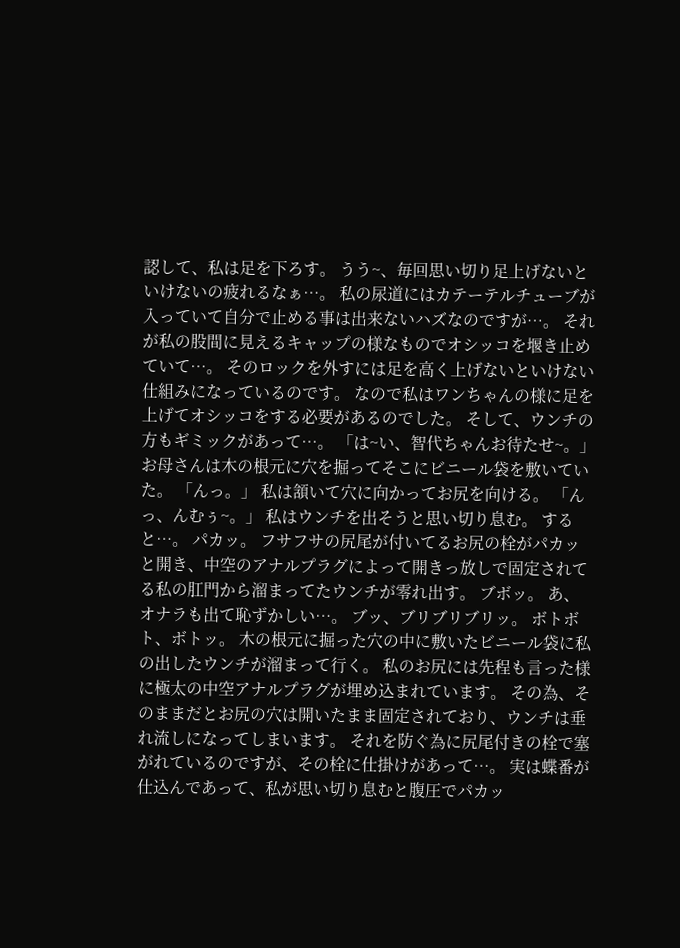認して、私は足を下ろす。 うう~、毎回思い切り足上げないといけないの疲れるなぁ…。 私の尿道にはカテーテルチューブが入っていて自分で止める事は出来ないハズなのですが…。 それが私の股間に見えるキャップの様なものでオシッコを堰き止めていて…。 そのロックを外すには足を高く上げないといけない仕組みになっているのです。 なので私はワンちゃんの様に足を上げてオシッコをする必要があるのでした。 そして、ウンチの方もギミックがあって…。 「は~い、智代ちゃんお待たせ~。」 お母さんは木の根元に穴を掘ってそこにビニール袋を敷いていた。 「んっ。」 私は頷いて穴に向かってお尻を向ける。 「んっ、んむぅ~。」 私はウンチを出そうと思い切り息む。 すると…。 パカッ。 フサフサの尻尾が付いてるお尻の栓がパカッと開き、中空のアナルプラグによって開きっ放しで固定されてる私の肛門から溜まってたウンチが零れ出す。 ブボッ。 あ、オナラも出て恥ずかしい…。 ブッ、ブリブリブリッ。 ボトボト、ボトッ。 木の根元に掘った穴の中に敷いたビニール袋に私の出したウンチが溜まって行く。 私のお尻には先程も言った様に極太の中空アナルプラグが埋め込まれています。 その為、そのままだとお尻の穴は開いたまま固定されており、ウンチは垂れ流しになってしまいます。 それを防ぐ為に尻尾付きの栓で塞がれているのですが、その栓に仕掛けがあって…。 実は蝶番が仕込んであって、私が思い切り息むと腹圧でパカッ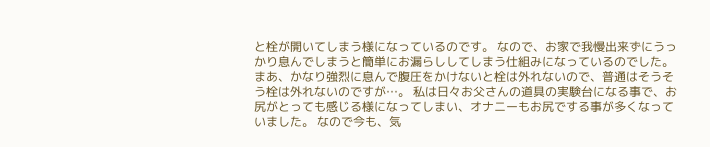と栓が開いてしまう様になっているのです。 なので、お家で我慢出来ずにうっかり息んでしまうと簡単にお漏らししてしまう仕組みになっているのでした。 まあ、かなり強烈に息んで腹圧をかけないと栓は外れないので、普通はそうそう栓は外れないのですが…。 私は日々お父さんの道具の実験台になる事で、お尻がとっても感じる様になってしまい、オナニーもお尻でする事が多くなっていました。 なので今も、気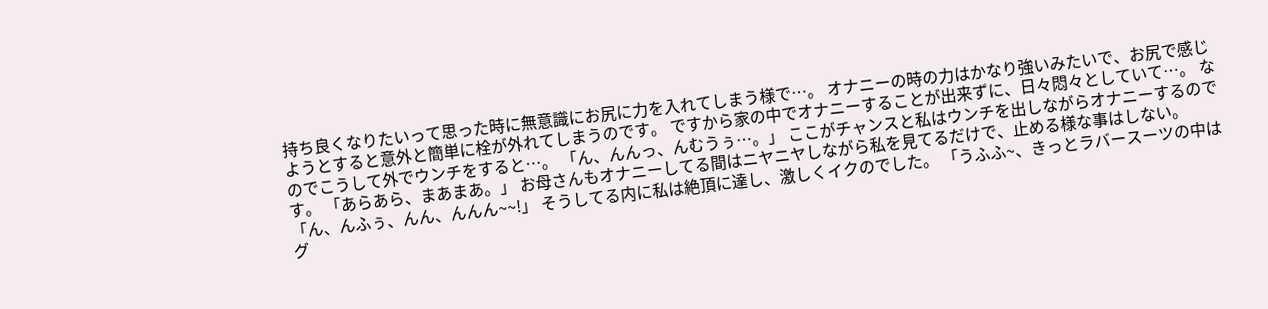持ち良くなりたいって思った時に無意識にお尻に力を入れてしまう様で…。 オナニーの時の力はかなり強いみたいで、お尻で感じようとすると意外と簡単に栓が外れてしまうのです。 ですから家の中でオナニーすることが出来ずに、日々悶々としていて…。 なのでこうして外でウンチをすると…。 「ん、んんっ、んむうぅ…。」 ここがチャンスと私はウンチを出しながらオナニーするのです。 「あらあら、まあまあ。」 お母さんもオナニーしてる間はニヤニヤしながら私を見てるだけで、止める様な事はしない。 「ん、んふぅ、んん、んんん~~!」 そうしてる内に私は絶頂に達し、激しくイクのでした。 「うふふ~、きっとラバースーツの中はグ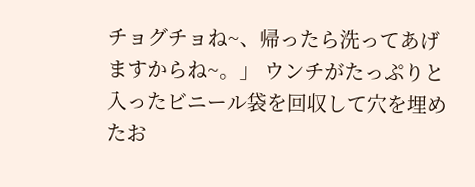チョグチョね~、帰ったら洗ってあげますからね~。」 ウンチがたっぷりと入ったビニール袋を回収して穴を埋めたお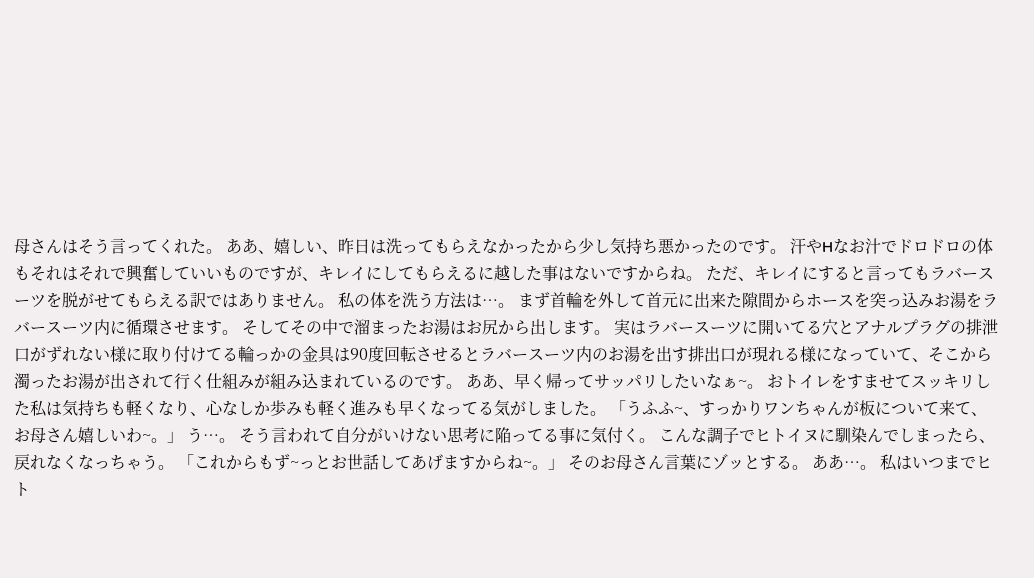母さんはそう言ってくれた。 ああ、嬉しい、昨日は洗ってもらえなかったから少し気持ち悪かったのです。 汗やHなお汁でドロドロの体もそれはそれで興奮していいものですが、キレイにしてもらえるに越した事はないですからね。 ただ、キレイにすると言ってもラバースーツを脱がせてもらえる訳ではありません。 私の体を洗う方法は…。 まず首輪を外して首元に出来た隙間からホースを突っ込みお湯をラバースーツ内に循環させます。 そしてその中で溜まったお湯はお尻から出します。 実はラバースーツに開いてる穴とアナルプラグの排泄口がずれない様に取り付けてる輪っかの金具は90度回転させるとラバースーツ内のお湯を出す排出口が現れる様になっていて、そこから濁ったお湯が出されて行く仕組みが組み込まれているのです。 ああ、早く帰ってサッパリしたいなぁ~。 おトイレをすませてスッキリした私は気持ちも軽くなり、心なしか歩みも軽く進みも早くなってる気がしました。 「うふふ~、すっかりワンちゃんが板について来て、お母さん嬉しいわ~。」 う…。 そう言われて自分がいけない思考に陥ってる事に気付く。 こんな調子でヒトイヌに馴染んでしまったら、戻れなくなっちゃう。 「これからもず~っとお世話してあげますからね~。」 そのお母さん言葉にゾッとする。 ああ…。 私はいつまでヒト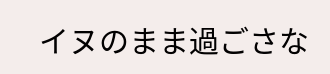イヌのまま過ごさな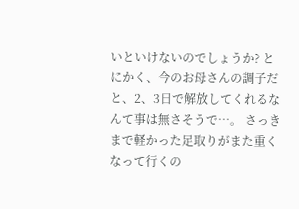いといけないのでしょうか? とにかく、今のお母さんの調子だと、2、3日で解放してくれるなんて事は無さそうで…。 さっきまで軽かった足取りがまた重くなって行くの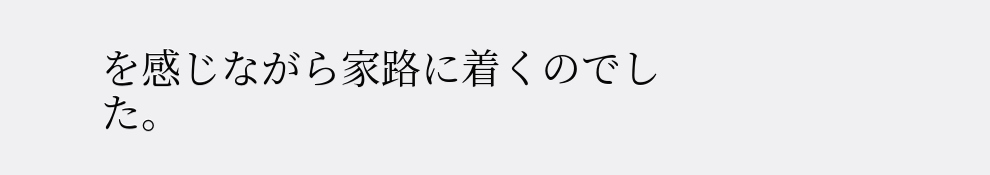を感じながら家路に着くのでした。